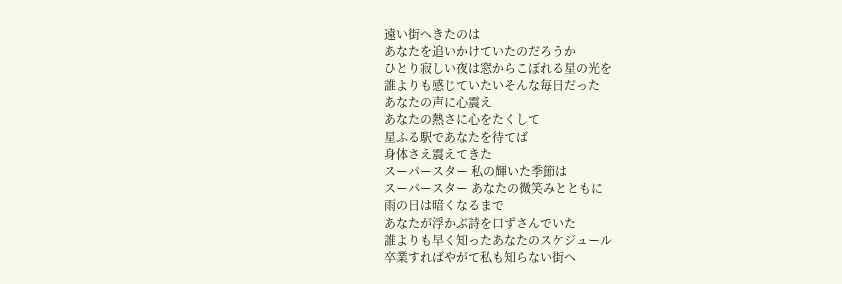遠い街へきたのは
あなたを追いかけていたのだろうか
ひとり寂しい夜は窓からこぼれる星の光を
誰よりも感じていたいそんな毎日だった
あなたの声に心震え
あなたの熱さに心をたくして
星ふる駅であなたを待てば
身体さえ震えてきた
スーパースター 私の輝いた季節は
スーパースター あなたの微笑みとともに
雨の日は暗くなるまで
あなたが浮かぶ詩を口ずさんでいた
誰よりも早く知ったあなたのスケジュール
卒業すればやがて私も知らない街へ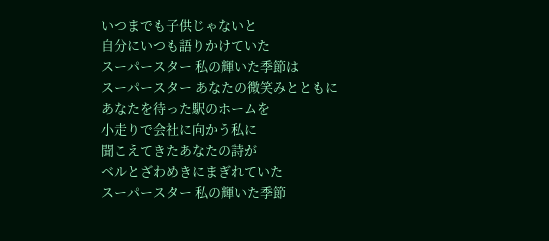いつまでも子供じゃないと
自分にいつも語りかけていた
スーパースター 私の輝いた季節は
スーパースター あなたの微笑みとともに
あなたを待った駅のホームを
小走りで会社に向かう私に
聞こえてきたあなたの詩が
ベルとざわめきにまぎれていた
スーパースター 私の輝いた季節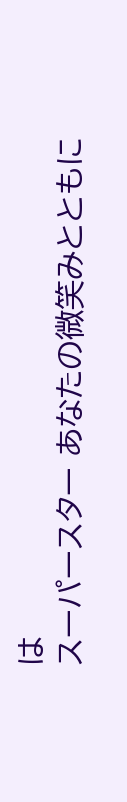は
スーパースター あなたの微笑みとともに